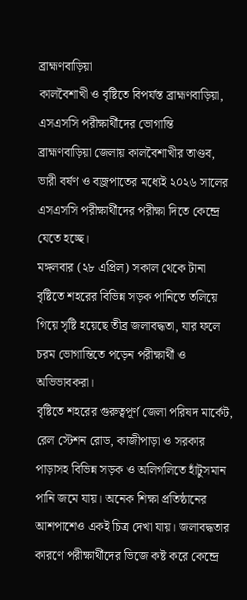ব্রাহ্মণবাড়িয়া
কালবৈশাখী ও বৃষ্টিতে বিপর্যস্ত ব্রাহ্মণবাড়িয়া, এসএসসি পরীক্ষার্থীদের ভোগান্তি
ব্রাহ্মণবাড়িয়া জেলায় কালবৈশাখীর তাণ্ডব, ভারী বর্ষণ ও বজ্রপাতের মধ্যেই ২০২৬ সালের এসএসসি পরীক্ষার্থীদের পরীক্ষা দিতে কেন্দ্রে যেতে হচ্ছে।
মঙ্গলবার (২৮ এপ্রিল) সকাল থেকে টানা বৃষ্টিতে শহরের বিভিন্ন সড়ক পানিতে তলিয়ে গিয়ে সৃষ্টি হয়েছে তীব্র জলাবদ্ধতা, যার ফলে চরম ভোগান্তিতে পড়েন পরীক্ষার্থী ও অভিভাবকরা।
বৃষ্টিতে শহরের গুরুত্বপূর্ণ জেলা পরিষদ মার্কেট, রেল স্টেশন রোড, কাজীপাড়া ও সরকার পাড়াসহ বিভিন্ন সড়ক ও অলিগলিতে হাঁটুসমান পানি জমে যায়। অনেক শিক্ষা প্রতিষ্ঠানের আশপাশেও একই চিত্র দেখা যায়। জলাবদ্ধতার কারণে পরীক্ষার্থীদের ভিজে কষ্ট করে কেন্দ্রে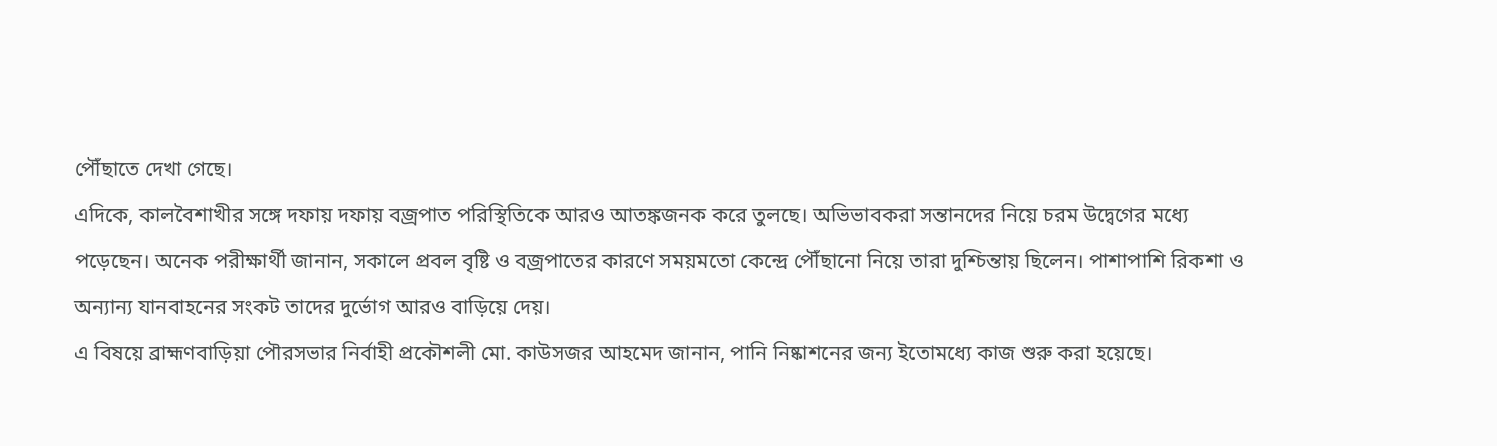পৌঁছাতে দেখা গেছে।
এদিকে, কালবৈশাখীর সঙ্গে দফায় দফায় বজ্রপাত পরিস্থিতিকে আরও আতঙ্কজনক করে তুলছে। অভিভাবকরা সন্তানদের নিয়ে চরম উদ্বেগের মধ্যে পড়েছেন। অনেক পরীক্ষার্থী জানান, সকালে প্রবল বৃষ্টি ও বজ্রপাতের কারণে সময়মতো কেন্দ্রে পৌঁছানো নিয়ে তারা দুশ্চিন্তায় ছিলেন। পাশাপাশি রিকশা ও অন্যান্য যানবাহনের সংকট তাদের দুর্ভোগ আরও বাড়িয়ে দেয়।
এ বিষয়ে ব্রাহ্মণবাড়িয়া পৌরসভার নির্বাহী প্রকৌশলী মো. কাউসজর আহমেদ জানান, পানি নিষ্কাশনের জন্য ইতোমধ্যে কাজ শুরু করা হয়েছে।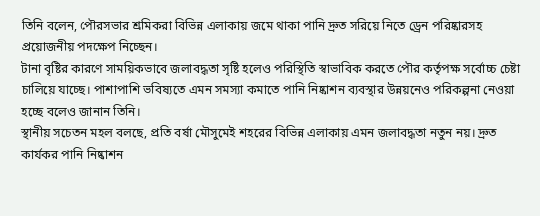তিনি বলেন, পৌরসভার শ্রমিকরা বিভিন্ন এলাকায় জমে থাকা পানি দ্রুত সরিয়ে নিতে ড্রেন পরিষ্কারসহ প্রয়োজনীয় পদক্ষেপ নিচ্ছেন।
টানা বৃষ্টির কারণে সাময়িকভাবে জলাবদ্ধতা সৃষ্টি হলেও পরিস্থিতি স্বাভাবিক করতে পৌর কর্তৃপক্ষ সর্বোচ্চ চেষ্টা চালিয়ে যাচ্ছে। পাশাপাশি ভবিষ্যতে এমন সমস্যা কমাতে পানি নিষ্কাশন ব্যবস্থার উন্নয়নেও পরিকল্পনা নেওয়া হচ্ছে বলেও জানান তিনি।
স্থানীয় সচেতন মহল বলছে, প্রতি বর্ষা মৌসুমেই শহরের বিভিন্ন এলাকায় এমন জলাবদ্ধতা নতুন নয়। দ্রুত কার্যকর পানি নিষ্কাশন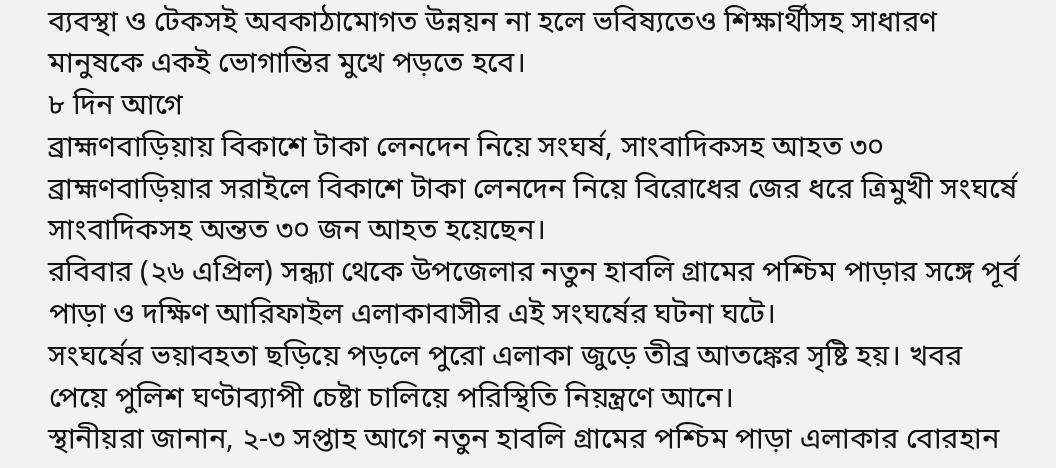ব্যবস্থা ও টেকসই অবকাঠামোগত উন্নয়ন না হলে ভবিষ্যতেও শিক্ষার্থীসহ সাধারণ মানুষকে একই ভোগান্তির মুখে পড়তে হবে।
৮ দিন আগে
ব্রাহ্মণবাড়িয়ায় বিকাশে টাকা লেনদেন নিয়ে সংঘর্ষ, সাংবাদিকসহ আহত ৩০
ব্রাহ্মণবাড়িয়ার সরাইলে বিকাশে টাকা লেনদেন নিয়ে বিরোধের জের ধরে ত্রিমুখী সংঘর্ষে সাংবাদিকসহ অন্তত ৩০ জন আহত হয়েছেন।
রবিবার (২৬ এপ্রিল) সন্ধ্যা থেকে উপজেলার নতুন হাবলি গ্রামের পশ্চিম পাড়ার সঙ্গে পূর্ব পাড়া ও দক্ষিণ আরিফাইল এলাকাবাসীর এই সংঘর্ষের ঘটনা ঘটে।
সংঘর্ষের ভয়াবহতা ছড়িয়ে পড়লে পুরো এলাকা জুড়ে তীব্র আতঙ্কের সৃষ্টি হয়। খবর পেয়ে পুলিশ ঘণ্টাব্যাপী চেষ্টা চালিয়ে পরিস্থিতি নিয়ন্ত্রণে আনে।
স্থানীয়রা জানান, ২-৩ সপ্তাহ আগে নতুন হাবলি গ্রামের পশ্চিম পাড়া এলাকার বোরহান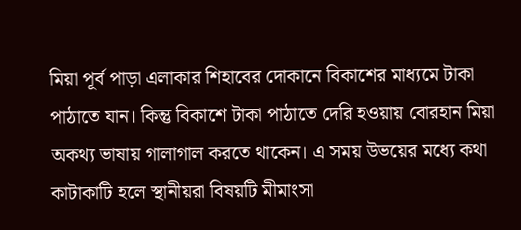মিয়া পূর্ব পাড়া এলাকার শিহাবের দোকানে বিকাশের মাধ্যমে টাকা পাঠাতে যান। কিন্তু বিকাশে টাকা পাঠাতে দেরি হওয়ায় বোরহান মিয়া অকথ্য ভাষায় গালাগাল করতে থাকেন। এ সময় উভয়ের মধ্যে কথা কাটাকাটি হলে স্থানীয়রা বিষয়টি মীমাংসা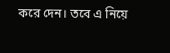করে দেন। তবে এ নিয়ে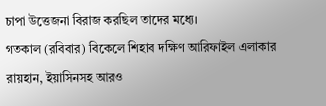চাপা উত্তেজনা বিরাজ করছিল তাদের মধ্যে।
গতকাল (রবিবার) বিকেলে শিহাব দক্ষিণ আরিফাইল এলাকার রায়হান, ইয়াসিনসহ আরও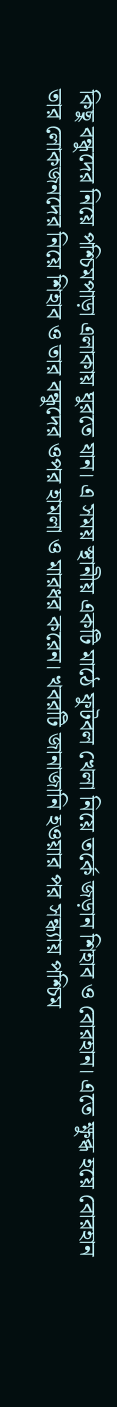কিছু বন্ধুদের নিয়ে পশ্চিমপাড়া এলাকায় ঘুরতে যান। এ সময় স্থানীয় একটি মাঠে ফুটবল খেলা নিয়ে তর্কে জড়ান শিহাব ও বোরহান। এতে ক্ষুব্ধ হয়ে বোরহান তার লোকজনদের নিয়ে শিহাব ও তার বন্ধুদের ওপর হামলা ও মারধর করেন। খবরটি জানাজানি হওয়ার পর সন্ধ্যায় পশ্চিম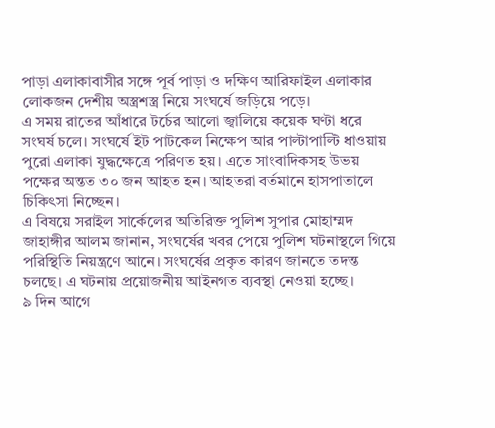পাড়া এলাকাবাসীর সঙ্গে পূর্ব পাড়া ও দক্ষিণ আরিফাইল এলাকার লোকজন দেশীয় অস্ত্রশস্ত্র নিয়ে সংঘর্ষে জড়িয়ে পড়ে।
এ সময় রাতের আঁধারে টর্চের আলো জ্বালিয়ে কয়েক ঘণ্টা ধরে সংঘর্ষ চলে। সংঘর্ষে ইট পাটকেল নিক্ষেপ আর পাল্টাপাল্টি ধাওয়ায় পুরো এলাকা যুদ্ধক্ষেত্রে পরিণত হয়। এতে সাংবাদিকসহ উভয় পক্ষের অন্তত ৩০ জন আহত হন। আহতরা বর্তমানে হাসপাতালে চিকিৎসা নিচ্ছেন।
এ বিষয়ে সরাইল সার্কেলের অতিরিক্ত পুলিশ সুপার মোহাম্মদ জাহাঙ্গীর আলম জানান, সংঘর্ষের খবর পেয়ে পুলিশ ঘটনাস্থলে গিয়ে পরিস্থিতি নিয়ন্ত্রণে আনে। সংঘর্ষের প্রকৃত কারণ জানতে তদন্ত চলছে। এ ঘটনায় প্রয়োজনীয় আইনগত ব্যবস্থা নেওয়া হচ্ছে।
৯ দিন আগে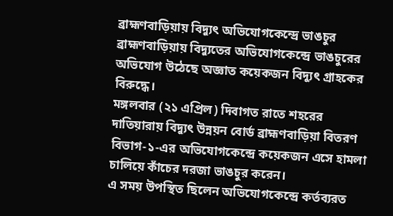ব্রাহ্মণবাড়িয়ায় বিদ্যুৎ অভিযোগকেন্দ্রে ভাঙচুর
ব্রাহ্মণবাড়িয়ায় বিদ্যুতের অভিযোগকেন্দ্রে ভাঙচুরের অভিযোগ উঠেছে অজ্ঞাত কয়েকজন বিদ্যুৎ গ্রাহকের বিরুদ্ধে।
মঙ্গলবার (২১ এপ্রিল) দিবাগত রাতে শহরের দাতিয়ারায় বিদ্যুৎ উন্নয়ন বোর্ড ব্রাহ্মণবাড়িয়া বিতরণ বিভাগ-১-এর অভিযোগকেন্দ্রে কয়েকজন এসে হামলা চালিয়ে কাঁচের দরজা ভাঙচুর করেন।
এ সময় উপস্থিত ছিলেন অভিযোগকেন্দ্রে কর্তব্যরত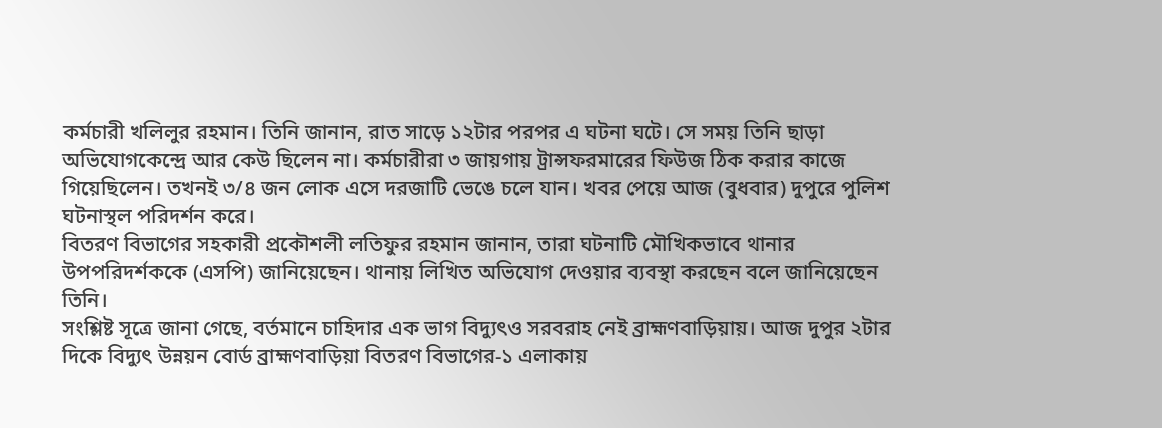কর্মচারী খলিলুর রহমান। তিনি জানান, রাত সাড়ে ১২টার পরপর এ ঘটনা ঘটে। সে সময় তিনি ছাড়া অভিযোগকেন্দ্রে আর কেউ ছিলেন না। কর্মচারীরা ৩ জায়গায় ট্রান্সফরমারের ফিউজ ঠিক করার কাজে গিয়েছিলেন। তখনই ৩/৪ জন লোক এসে দরজাটি ভেঙে চলে যান। খবর পেয়ে আজ (বুধবার) দুপুরে পুলিশ ঘটনাস্থল পরিদর্শন করে।
বিতরণ বিভাগের সহকারী প্রকৌশলী লতিফুর রহমান জানান, তারা ঘটনাটি মৌখিকভাবে থানার উপপরিদর্শককে (এসপি) জানিয়েছেন। থানায় লিখিত অভিযোগ দেওয়ার ব্যবস্থা করছেন বলে জানিয়েছেন তিনি।
সংশ্লিষ্ট সূত্রে জানা গেছে, বর্তমানে চাহিদার এক ভাগ বিদ্যুৎও সরবরাহ নেই ব্রাহ্মণবাড়িয়ায়। আজ দুপুর ২টার দিকে বিদ্যুৎ উন্নয়ন বোর্ড ব্রাহ্মণবাড়িয়া বিতরণ বিভাগের-১ এলাকায়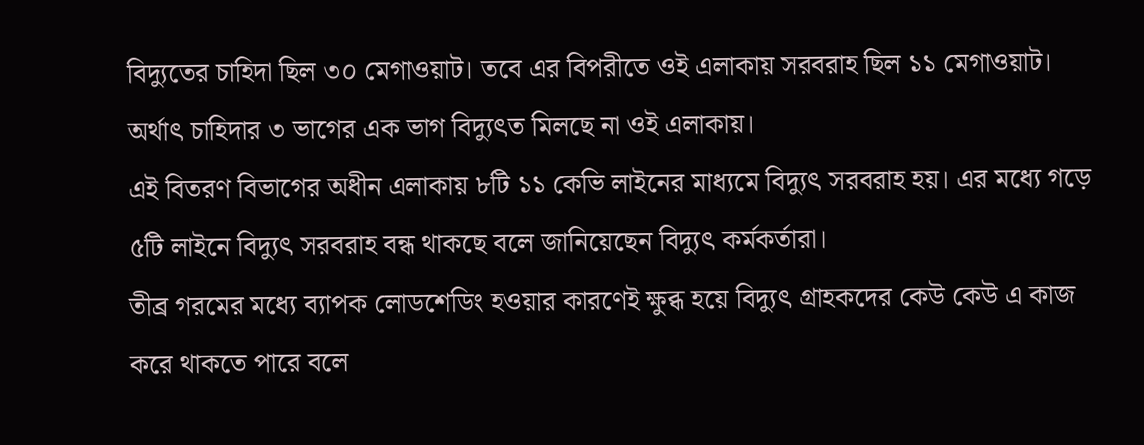বিদ্যুতের চাহিদা ছিল ৩০ মেগাওয়াট। তবে এর বিপরীতে ওই এলাকায় সরবরাহ ছিল ১১ মেগাওয়াট। অর্থাৎ চাহিদার ৩ ভাগের এক ভাগ বিদ্যুৎত মিলছে না ওই এলাকায়।
এই বিতরণ বিভাগের অধীন এলাকায় ৮টি ১১ কেভি লাইনের মাধ্যমে বিদ্যুৎ সরবরাহ হয়। এর মধ্যে গড়ে ৫টি লাইনে বিদ্যুৎ সরবরাহ বন্ধ থাকছে বলে জানিয়েছেন বিদ্যুৎ কর্মকর্তারা।
তীব্র গরমের মধ্যে ব্যাপক লোডশেডিং হওয়ার কারণেই ক্ষুব্ধ হয়ে বিদ্যুৎ গ্রাহকদের কেউ কেউ এ কাজ করে থাকতে পারে বলে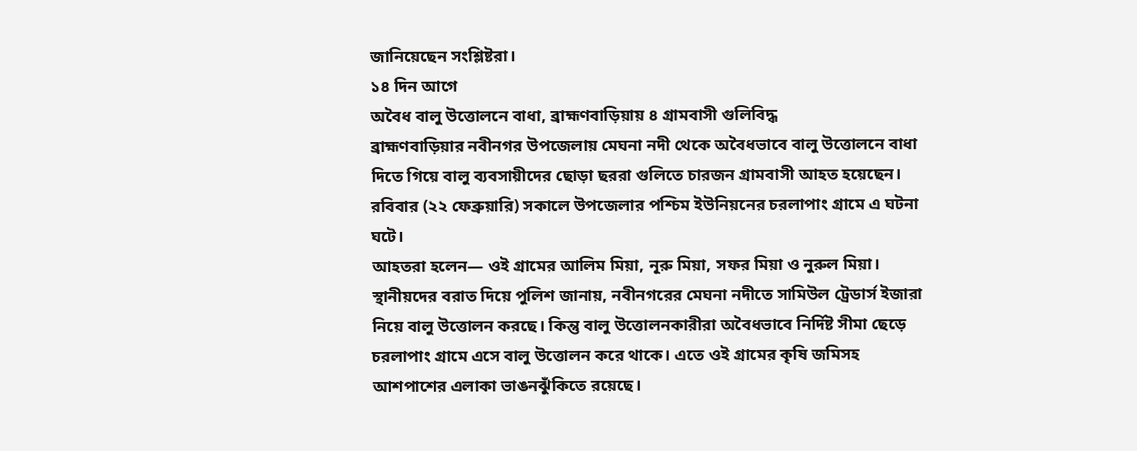জানিয়েছেন সংশ্লিষ্টরা।
১৪ দিন আগে
অবৈধ বালু উত্তোলনে বাধা, ব্রাহ্মণবাড়িয়ায় ৪ গ্রামবাসী গুলিবিদ্ধ
ব্রাহ্মণবাড়িয়ার নবীনগর উপজেলায় মেঘনা নদী থেকে অবৈধভাবে বালু উত্তোলনে বাধা দিতে গিয়ে বালু ব্যবসায়ীদের ছোড়া ছররা গুলিতে চারজন গ্রামবাসী আহত হয়েছেন।
রবিবার (২২ ফেব্রুয়ারি) সকালে উপজেলার পশ্চিম ইউনিয়নের চরলাপাং গ্রামে এ ঘটনা ঘটে।
আহতরা হলেন— ওই গ্রামের আলিম মিয়া, নূরু মিয়া, সফর মিয়া ও নুরুল মিয়া।
স্থানীয়দের বরাত দিয়ে পুলিশ জানায়, নবীনগরের মেঘনা নদীতে সামিউল ট্রেডার্স ইজারা নিয়ে বালু উত্তোলন করছে। কিন্তু বালু উত্তোলনকারীরা অবৈধভাবে নির্দিষ্ট সীমা ছেড়ে চরলাপাং গ্রামে এসে বালু উত্তোলন করে থাকে। এতে ওই গ্রামের কৃষি জমিসহ আশপাশের এলাকা ভাঙনঝুঁকিতে রয়েছে।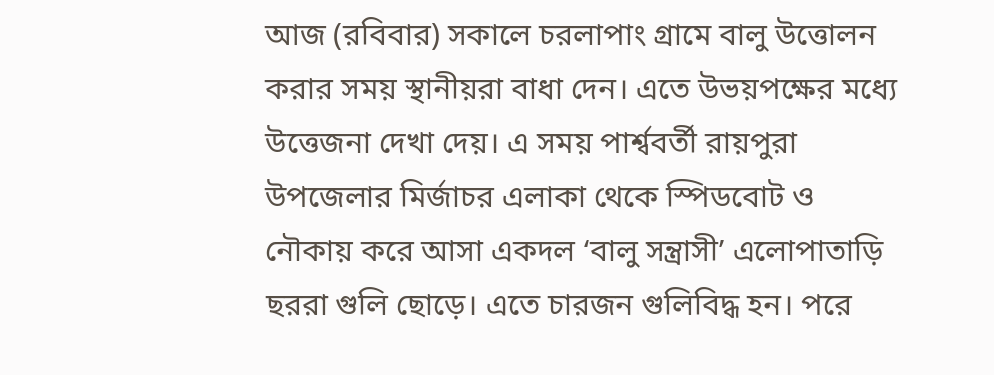আজ (রবিবার) সকালে চরলাপাং গ্রামে বালু উত্তোলন করার সময় স্থানীয়রা বাধা দেন। এতে উভয়পক্ষের মধ্যে উত্তেজনা দেখা দেয়। এ সময় পার্শ্ববর্তী রায়পুরা উপজেলার মির্জাচর এলাকা থেকে স্পিডবোট ও নৌকায় করে আসা একদল ‘বালু সন্ত্রাসী’ এলোপাতাড়ি ছররা গুলি ছোড়ে। এতে চারজন গুলিবিদ্ধ হন। পরে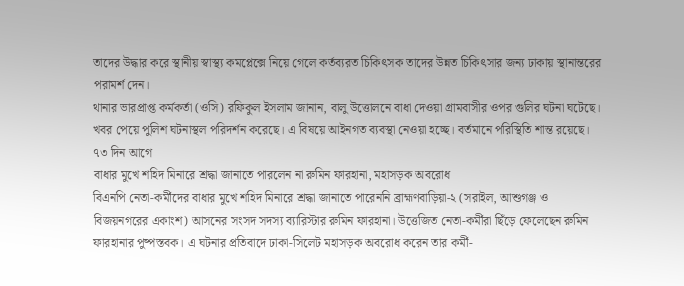তাদের উদ্ধার করে স্থানীয় স্বাস্থ্য কমপ্লেক্সে নিয়ে গেলে কর্তব্যরত চিকিৎসক তাদের উন্নত চিকিৎসার জন্য ঢাকায় স্থানান্তরের পরামর্শ দেন।
থানার ভারপ্রাপ্ত কর্মকর্তা (ওসি) রফিকুল ইসলাম জানান, বালু উত্তোলনে বাধা দেওয়া গ্রামবাসীর ওপর গুলির ঘটনা ঘটেছে। খবর পেয়ে পুলিশ ঘটনাস্থল পরিদর্শন করেছে। এ বিষয়ে আইনগত ব্যবস্থা নেওয়া হচ্ছে। বর্তমানে পরিস্থিতি শান্ত রয়েছে।
৭৩ দিন আগে
বাধার মুখে শহিদ মিনারে শ্রদ্ধা জানাতে পারলেন না রুমিন ফারহানা, মহাসড়ক অবরোধ
বিএনপি নেতা-কর্মীদের বাধার মুখে শহিদ মিনারে শ্রদ্ধা জানাতে পারেননি ব্রাহ্মণবাড়িয়া-২ (সরাইল, আশুগঞ্জ ও বিজয়নগরের একাংশ) আসনের সংসদ সদস্য ব্যারিস্টার রুমিন ফারহানা। উত্তেজিত নেতা-কর্মীরা ছিঁড়ে ফেলেছেন রুমিন ফারহানার পুষ্পস্তবক। এ ঘটনার প্রতিবাদে ঢাকা-সিলেট মহাসড়ক অবরোধ করেন তার কর্মী-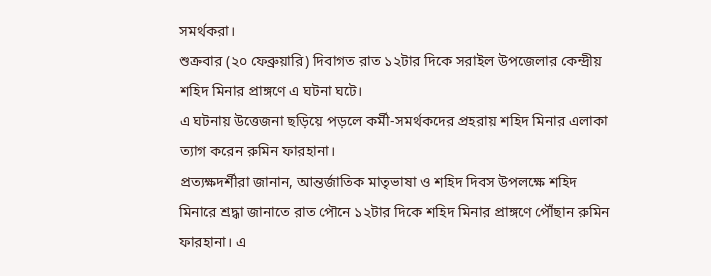সমর্থকরা।
শুক্রবার (২০ ফেব্রুয়ারি) দিবাগত রাত ১২টার দিকে সরাইল উপজেলার কেন্দ্রীয় শহিদ মিনার প্রাঙ্গণে এ ঘটনা ঘটে।
এ ঘটনায় উত্তেজনা ছড়িয়ে পড়লে কর্মী-সমর্থকদের প্রহরায় শহিদ মিনার এলাকা ত্যাগ করেন রুমিন ফারহানা।
প্রত্যক্ষদর্শীরা জানান, আন্তর্জাতিক মাতৃভাষা ও শহিদ দিবস উপলক্ষে শহিদ মিনারে শ্রদ্ধা জানাতে রাত পৌনে ১২টার দিকে শহিদ মিনার প্রাঙ্গণে পৌঁছান রুমিন ফারহানা। এ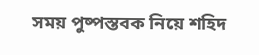সময় পুষ্পস্তবক নিয়ে শহিদ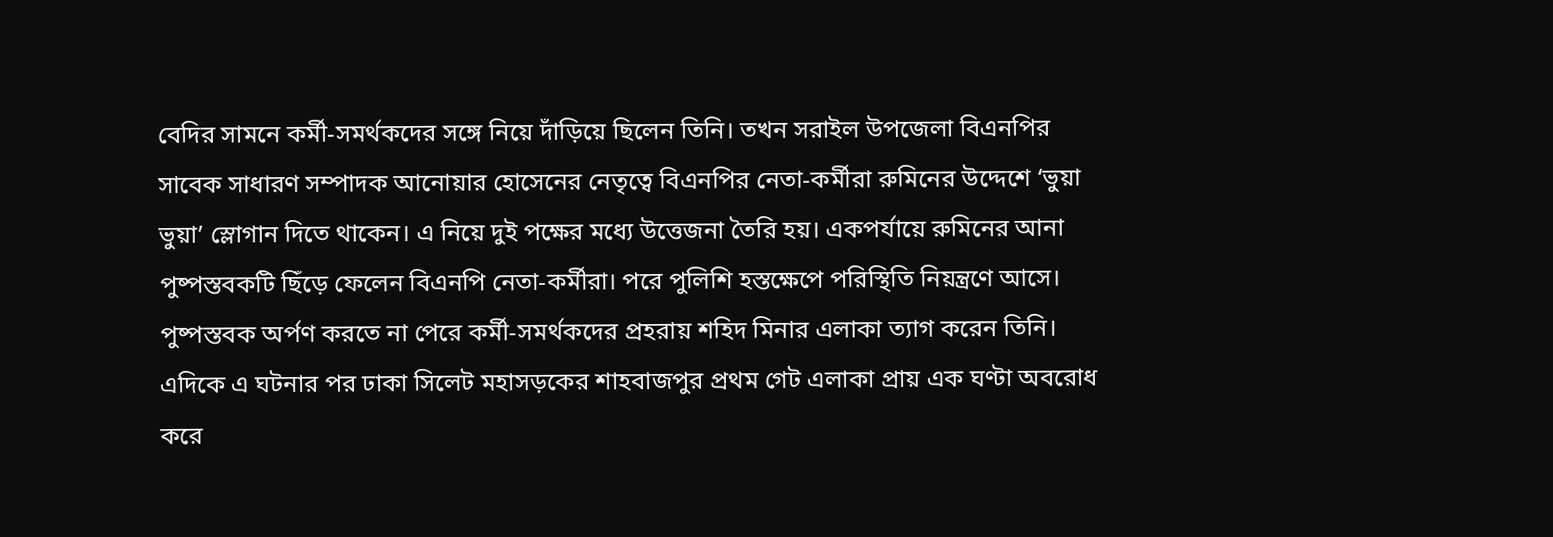বেদির সামনে কর্মী-সমর্থকদের সঙ্গে নিয়ে দাঁড়িয়ে ছিলেন তিনি। তখন সরাইল উপজেলা বিএনপির সাবেক সাধারণ সম্পাদক আনোয়ার হোসেনের নেতৃত্বে বিএনপির নেতা-কর্মীরা রুমিনের উদ্দেশে ‘ভুয়া ভুয়া’ স্লোগান দিতে থাকেন। এ নিয়ে দুই পক্ষের মধ্যে উত্তেজনা তৈরি হয়। একপর্যায়ে রুমিনের আনা পুষ্পস্তবকটি ছিঁড়ে ফেলেন বিএনপি নেতা-কর্মীরা। পরে পুলিশি হস্তক্ষেপে পরিস্থিতি নিয়ন্ত্রণে আসে। পুষ্পস্তবক অর্পণ করতে না পেরে কর্মী-সমর্থকদের প্রহরায় শহিদ মিনার এলাকা ত্যাগ করেন তিনি।
এদিকে এ ঘটনার পর ঢাকা সিলেট মহাসড়কের শাহবাজপুর প্রথম গেট এলাকা প্রায় এক ঘণ্টা অবরোধ করে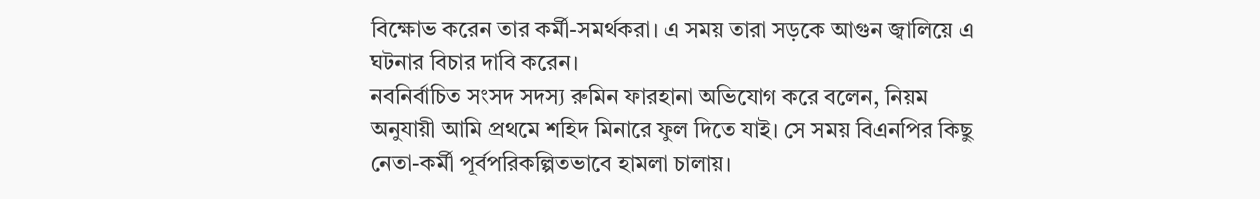বিক্ষোভ করেন তার কর্মী-সমর্থকরা। এ সময় তারা সড়কে আগুন জ্বালিয়ে এ ঘটনার বিচার দাবি করেন।
নবনির্বাচিত সংসদ সদস্য রুমিন ফারহানা অভিযোগ করে বলেন, নিয়ম অনুযায়ী আমি প্রথমে শহিদ মিনারে ফুল দিতে যাই। সে সময় বিএনপির কিছু নেতা-কর্মী পূর্বপরিকল্পিতভাবে হামলা চালায়।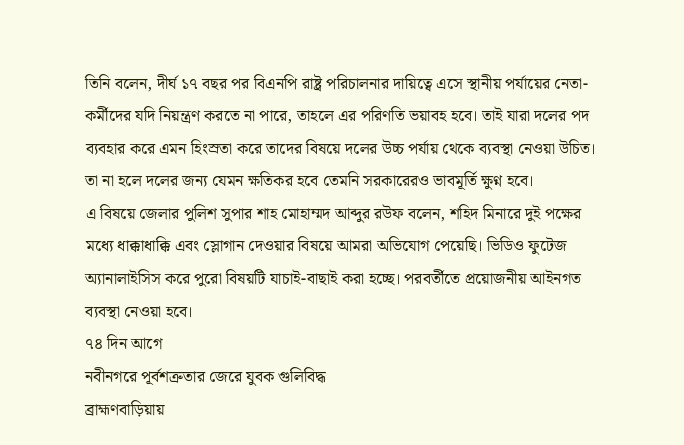তিনি বলেন, দীর্ঘ ১৭ বছর পর বিএনপি রাষ্ট্র পরিচালনার দায়িত্বে এসে স্থানীয় পর্যায়ের নেতা-কর্মীদের যদি নিয়ন্ত্রণ করতে না পারে, তাহলে এর পরিণতি ভয়াবহ হবে। তাই যারা দলের পদ ব্যবহার করে এমন হিংস্রতা করে তাদের বিষয়ে দলের উচ্চ পর্যায় থেকে ব্যবস্থা নেওয়া উচিত। তা না হলে দলের জন্য যেমন ক্ষতিকর হবে তেমনি সরকারেরও ভাবমূর্তি ক্ষুণ্ন হবে।
এ বিষয়ে জেলার পুলিশ সুপার শাহ মোহাম্মদ আব্দুর রউফ বলেন, শহিদ মিনারে দুই পক্ষের মধ্যে ধাক্কাধাক্কি এবং স্লোগান দেওয়ার বিষয়ে আমরা অভিযোগ পেয়েছি। ভিডিও ফুটেজ অ্যানালাইসিস করে পুরো বিষয়টি যাচাই-বাছাই করা হচ্ছে। পরবর্তীতে প্রয়োজনীয় আইনগত ব্যবস্থা নেওয়া হবে।
৭৪ দিন আগে
নবীনগরে পূর্বশত্রুতার জেরে যুবক গুলিবিদ্ধ
ব্রাহ্মণবাড়িয়ায়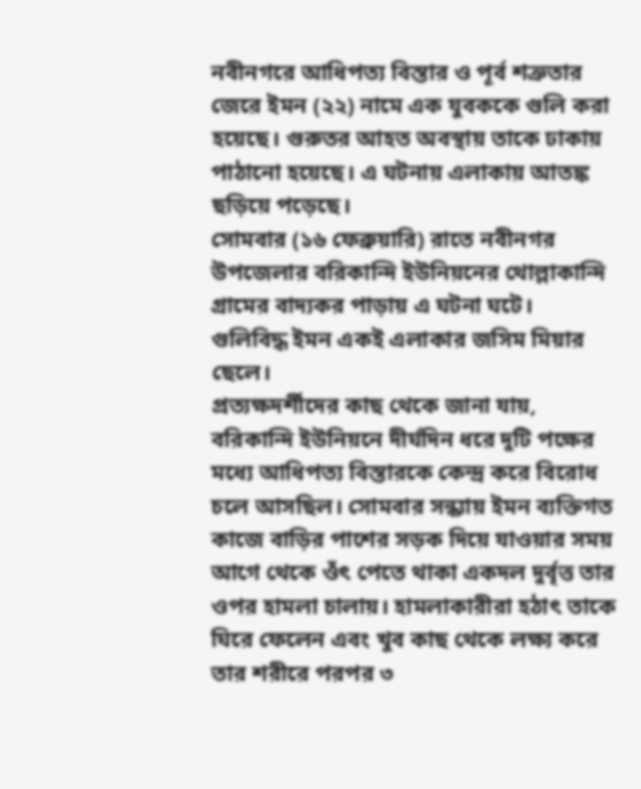নবীনগরে আধিপত্য বিস্তার ও পূর্ব শত্রুতার জেরে ইমন (২২) নামে এক যুবককে গুলি করা হয়েছে। গুরুতর আহত অবস্থায় তাকে ঢাকায় পাঠানো হয়েছে। এ ঘটনায় এলাকায় আতঙ্ক ছড়িয়ে পড়েছে।
সোমবার (১৬ ফেব্রুয়ারি) রাতে নবীনগর উপজেলার বরিকান্দি ইউনিয়নের থোল্লাকান্দি গ্রামের বাদ্যকর পাড়ায় এ ঘটনা ঘটে।
গুলিবিদ্ধ ইমন একই এলাকার জসিম মিয়ার ছেলে।
প্রত্যক্ষদর্শীদের কাছ থেকে জানা যায়, বরিকান্দি ইউনিয়নে দীর্ঘদিন ধরে দুটি পক্ষের মধ্যে আধিপত্য বিস্তারকে কেন্দ্র করে বিরোধ চলে আসছিল। সোমবার সন্ধ্যায় ইমন ব্যক্তিগত কাজে বাড়ির পাশের সড়ক দিয়ে যাওয়ার সময় আগে থেকে ওঁৎ পেতে থাকা একদল দুর্বৃত্ত তার ওপর হামলা চালায়। হামলাকারীরা হঠাৎ তাকে ঘিরে ফেলেন এবং খুব কাছ থেকে লক্ষ্য করে তার শরীরে পরপর ৩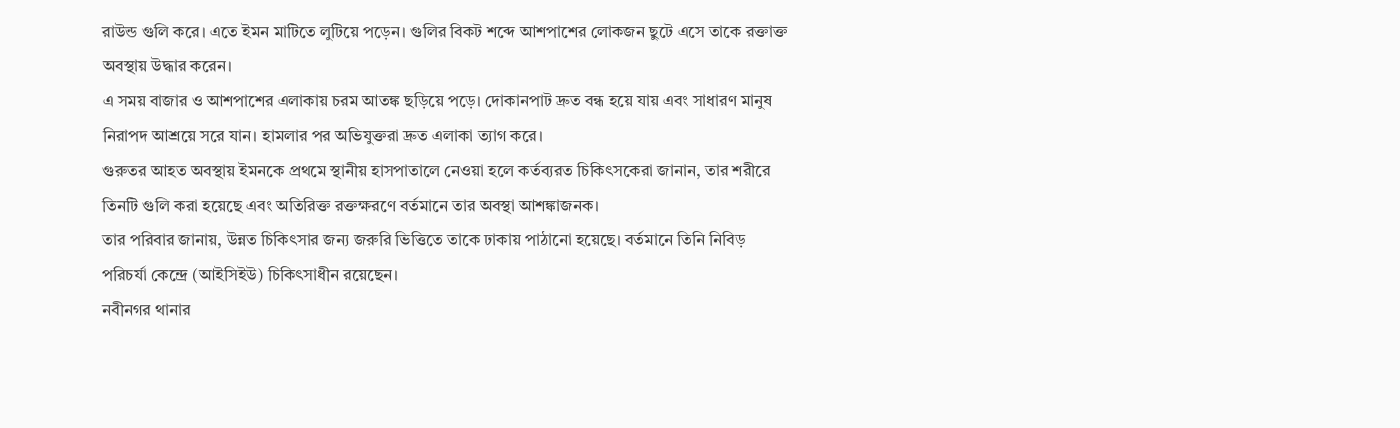রাউন্ড গুলি করে। এতে ইমন মাটিতে লুটিয়ে পড়েন। গুলির বিকট শব্দে আশপাশের লোকজন ছুটে এসে তাকে রক্তাক্ত অবস্থায় উদ্ধার করেন।
এ সময় বাজার ও আশপাশের এলাকায় চরম আতঙ্ক ছড়িয়ে পড়ে। দোকানপাট দ্রুত বন্ধ হয়ে যায় এবং সাধারণ মানুষ নিরাপদ আশ্রয়ে সরে যান। হামলার পর অভিযুক্তরা দ্রুত এলাকা ত্যাগ করে।
গুরুতর আহত অবস্থায় ইমনকে প্রথমে স্থানীয় হাসপাতালে নেওয়া হলে কর্তব্যরত চিকিৎসকেরা জানান, তার শরীরে তিনটি গুলি করা হয়েছে এবং অতিরিক্ত রক্তক্ষরণে বর্তমানে তার অবস্থা আশঙ্কাজনক।
তার পরিবার জানায়, উন্নত চিকিৎসার জন্য জরুরি ভিত্তিতে তাকে ঢাকায় পাঠানো হয়েছে। বর্তমানে তিনি নিবিড় পরিচর্যা কেন্দ্রে (আইসিইউ) চিকিৎসাধীন রয়েছেন।
নবীনগর থানার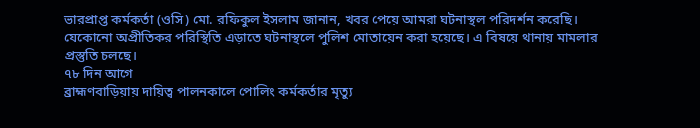ভারপ্রাপ্ত কর্মকর্তা (ওসি) মো. রফিকুল ইসলাম জানান, খবর পেয়ে আমরা ঘটনাস্থল পরিদর্শন করেছি। যেকোনো অপ্রীতিকর পরিস্থিতি এড়াতে ঘটনাস্থলে পুলিশ মোতায়েন করা হয়েছে। এ বিষয়ে থানায় মামলার প্রস্তুতি চলছে।
৭৮ দিন আগে
ব্রাহ্মণবাড়িয়ায় দায়িত্ব পালনকালে পোলিং কর্মকর্তার মৃত্যু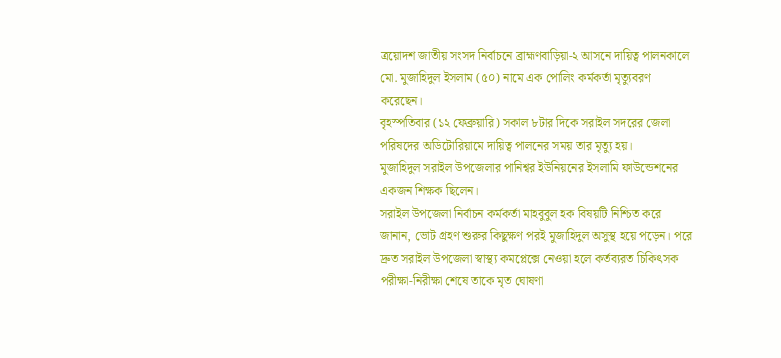ত্রয়োদশ জাতীয় সংসদ নির্বাচনে ব্রাহ্মণবাড়িয়া-২ আসনে দায়িত্ব পালনকালে মো. মুজাহিদুল ইসলাম (৫০) নামে এক পোলিং কর্মকর্তা মৃত্যুবরণ করেছেন।
বৃহস্পতিবার (১২ ফেব্রুয়ারি) সকাল ৮টার দিকে সরাইল সদরের জেলা পরিষদের অডিটোরিয়ামে দায়িত্ব পালনের সময় তার মৃত্যু হয়।
মুজাহিদুল সরাইল উপজেলার পানিশ্বর ইউনিয়নের ইসলামি ফাউন্ডেশনের একজন শিক্ষক ছিলেন।
সরাইল উপজেলা নির্বাচন কর্মকর্তা মাহবুবুল হক বিষয়টি নিশ্চিত করে জানান, ভোট গ্রহণ শুরুর কিছুক্ষণ পরই মুজাহিদুল অসুস্থ হয়ে পড়েন। পরে দ্রুত সরাইল উপজেলা স্বাস্থ্য কমপ্লেক্সে নেওয়া হলে কর্তব্যরত চিকিৎসক পরীক্ষা-নিরীক্ষা শেষে তাকে মৃত ঘোষণা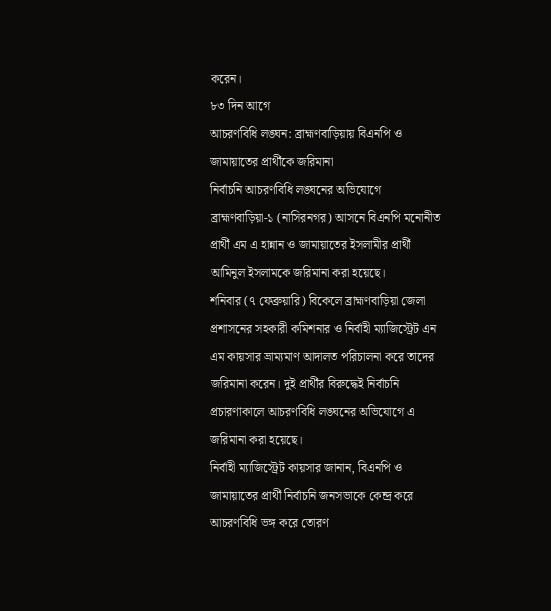করেন।
৮৩ দিন আগে
আচরণবিধি লঙ্ঘন: ব্রাহ্মণবাড়িয়ায় বিএনপি ও জামায়াতের প্রার্থীকে জরিমানা
নির্বাচনি আচরণবিধি লঙ্ঘনের অভিযোগে ব্রাহ্মণবাড়িয়া-১ (নাসিরনগর) আসনে বিএনপি মনোনীত প্রার্থী এম এ হান্নান ও জামায়াতের ইসলামীর প্রার্থী আমিনুল ইসলামকে জরিমানা করা হয়েছে।
শনিবার (৭ ফেব্রুয়ারি) বিকেলে ব্রাহ্মণবাড়িয়া জেলা প্রশাসনের সহকারী কমিশনার ও নির্বাহী ম্যাজিস্ট্রেট এন এম কায়সার ভ্রাম্যমাণ আদালত পরিচালনা করে তাদের জরিমানা করেন। দুই প্রার্থীর বিরুদ্ধেই নির্বাচনি প্রচারণাকালে আচরণবিধি লঙ্ঘনের অভিযোগে এ জরিমানা করা হয়েছে।
নির্বাহী ম্যাজিস্ট্রেট কায়সার জানান, বিএনপি ও জামায়াতের প্রার্থী নির্বাচনি জনসভাকে কেন্দ্র করে আচরণবিধি ভঙ্গ করে তোরণ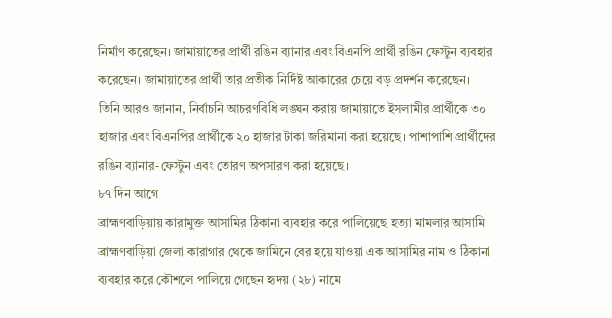নির্মাণ করেছেন। জামায়াতের প্রার্থী রঙিন ব্যানার এবং বিএনপি প্রার্থী রঙিন ফেস্টুন ব্যবহার করেছেন। জামায়াতের প্রার্থী তার প্রতীক নির্দিষ্ট আকারের চেয়ে বড় প্রদর্শন করেছেন।
তিনি আরও জানান, নির্বাচনি আচরণবিধি লঙ্ঘন করায় জামায়াতে ইসলামীর প্রার্থীকে ৩০ হাজার এবং বিএনপির প্রার্থীকে ২০ হাজার টাকা জরিমানা করা হয়েছে। পাশাপাশি প্রার্থীদের রঙিন ব্যানার-ফেস্টুন এবং তোরণ অপসারণ করা হয়েছে।
৮৭ দিন আগে
ব্রাহ্মণবাড়িয়ায় কারামুক্ত আসামির ঠিকানা ব্যবহার করে পালিয়েছে হত্যা মামলার আসামি
ব্রাহ্মণবাড়িয়া জেলা কারাগার থেকে জামিনে বের হয়ে যাওয়া এক আসামির নাম ও ঠিকানা ব্যবহার করে কৌশলে পালিয়ে গেছেন হৃদয় (২৮) নামে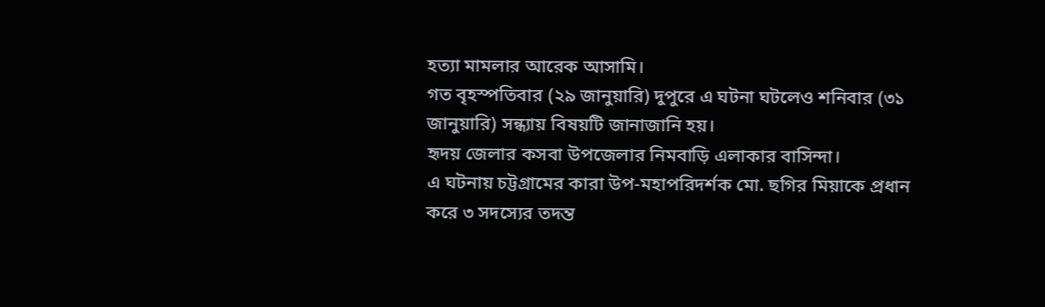হত্যা মামলার আরেক আসামি।
গত বৃহস্পতিবার (২৯ জানুয়ারি) দুপুরে এ ঘটনা ঘটলেও শনিবার (৩১ জানুয়ারি) সন্ধ্যায় বিষয়টি জানাজানি হয়।
হৃদয় জেলার কসবা উপজেলার নিমবাড়ি এলাকার বাসিন্দা।
এ ঘটনায় চট্টগ্রামের কারা উপ-মহাপরিদর্শক মো. ছগির মিয়াকে প্রধান করে ৩ সদস্যের তদন্ত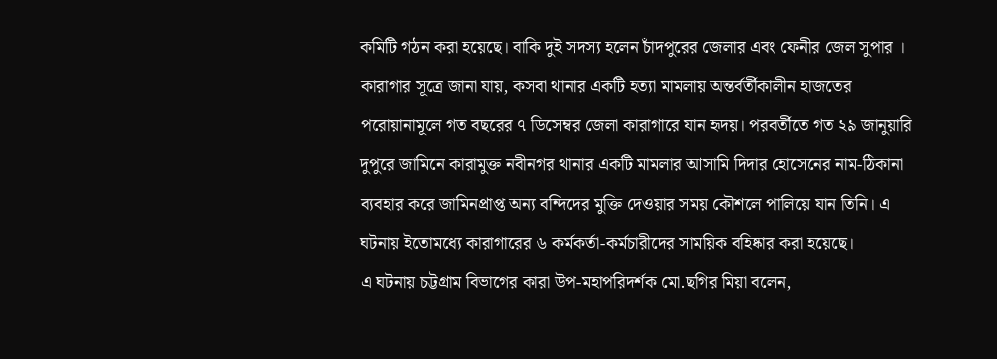কমিটি গঠন করা হয়েছে। বাকি দুই সদস্য হলেন চাঁদপুরের জেলার এবং ফেনীর জেল সুপার ।
কারাগার সূত্রে জানা যায়, কসবা থানার একটি হত্যা মামলায় অন্তর্বর্তীকালীন হাজতের পরোয়ানামূলে গত বছরের ৭ ডিসেম্বর জেলা কারাগারে যান হৃদয়। পরবর্তীতে গত ২৯ জানুয়ারি দুপুরে জামিনে কারামুক্ত নবীনগর থানার একটি মামলার আসামি দিদার হোসেনের নাম-ঠিকানা ব্যবহার করে জামিনপ্রাপ্ত অন্য বন্দিদের মুক্তি দেওয়ার সময় কৌশলে পালিয়ে যান তিনি। এ ঘটনায় ইতোমধ্যে কারাগারের ৬ কর্মকর্তা-কর্মচারীদের সাময়িক বহিষ্কার করা হয়েছে।
এ ঘটনায় চট্টগ্রাম বিভাগের কারা উপ-মহাপরিদর্শক মো.ছগির মিয়া বলেন,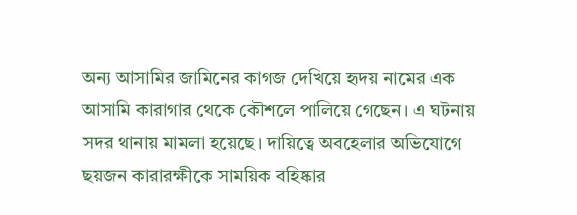অন্য আসামির জামিনের কাগজ দেখিয়ে হৃদয় নামের এক আসামি কারাগার থেকে কৌশলে পালিয়ে গেছেন। এ ঘটনায় সদর থানায় মামলা হয়েছে। দায়িত্বে অবহেলার অভিযোগে ছয়জন কারারক্ষীকে সাময়িক বহিষ্কার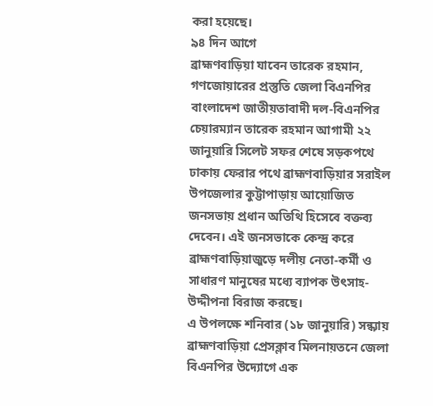করা হয়েছে।
৯৪ দিন আগে
ব্রাহ্মণবাড়িয়া যাবেন তারেক রহমান, গণজোয়ারের প্রস্তুতি জেলা বিএনপির
বাংলাদেশ জাতীয়তাবাদী দল-বিএনপির চেয়ারম্যান তারেক রহমান আগামী ২২ জানুয়ারি সিলেট সফর শেষে সড়কপথে ঢাকায় ফেরার পথে ব্রাহ্মণবাড়িয়ার সরাইল উপজেলার কুট্টাপাড়ায় আয়োজিত জনসভায় প্রধান অতিথি হিসেবে বক্তব্য দেবেন। এই জনসভাকে কেন্দ্র করে ব্রাহ্মণবাড়িয়াজুড়ে দলীয় নেতা-কর্মী ও সাধারণ মানুষের মধ্যে ব্যাপক উৎসাহ-উদ্দীপনা বিরাজ করছে।
এ উপলক্ষে শনিবার (১৮ জানুয়ারি) সন্ধ্যায় ব্রাহ্মণবাড়িয়া প্রেসক্লাব মিলনায়তনে জেলা বিএনপির উদ্যোগে এক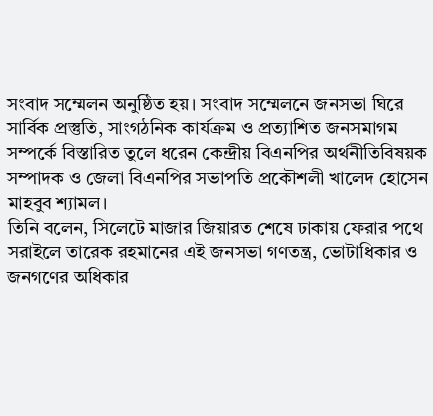সংবাদ সম্মেলন অনুষ্ঠিত হয়। সংবাদ সম্মেলনে জনসভা ঘিরে সার্বিক প্রস্তুতি, সাংগঠনিক কার্যক্রম ও প্রত্যাশিত জনসমাগম সম্পর্কে বিস্তারিত তুলে ধরেন কেন্দ্রীয় বিএনপির অর্থনীতিবিষয়ক সম্পাদক ও জেলা বিএনপির সভাপতি প্রকৌশলী খালেদ হোসেন মাহবুব শ্যামল।
তিনি বলেন, সিলেটে মাজার জিয়ারত শেষে ঢাকায় ফেরার পথে সরাইলে তারেক রহমানের এই জনসভা গণতন্ত্র, ভোটাধিকার ও জনগণের অধিকার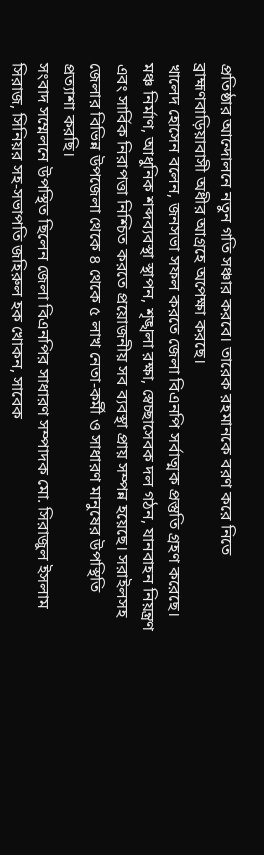প্রতিষ্ঠার আন্দোলনে নতুন গতি সঞ্চার করবে। তারেক রহমানকে বরণ করে নিতে ব্রাহ্মণবাড়িয়াবাসী অধীর আগ্রহে অপেক্ষা করছে।
খালেদ হোসেন বলেন, জনসভা সফল করতে জেলা বিএনপি সর্বাত্মক প্রস্তুতি গ্রহণ করেছে। মঞ্চ নির্মাণ, আধুনিক শব্দব্যবস্থা স্থাপন, শৃঙ্খলা রক্ষা, স্বেচ্ছাসেবক দল গঠন, যানবাহন নিয়ন্ত্রণ এবং সার্বিক নিরাপত্তা নিশ্চিত করতে প্রয়োজনীয় সব ব্যবস্থা প্রায় সম্পন্ন হয়েছে। সরাইলসহ জেলার বিভিন্ন উপজেলা থেকে ৪ থেকে ৫ লাখ নেতা-কর্মী ও সাধারণ মানুষের উপস্থিতি প্রত্যাশা করছি।
সংবাদ সম্মেলনে উপস্থিত ছিলেন জেলা বিএনপির সাধারণ সম্পাদক মো. সিরাজুল ইসলাম সিরাজ, সিনিয়র সহ-সভাপতি জহিরুল হক খোকন, সাবেক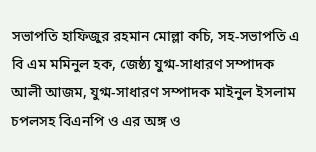সভাপতি হাফিজুর রহমান মোল্লা কচি, সহ-সভাপতি এ বি এম মমিনুল হক, জেষ্ঠ্য যুগ্ম-সাধারণ সম্পাদক আলী আজম, যুগ্ম-সাধারণ সম্পাদক মাইনুল ইসলাম চপলসহ বিএনপি ও এর অঙ্গ ও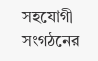সহযোগী সংগঠনের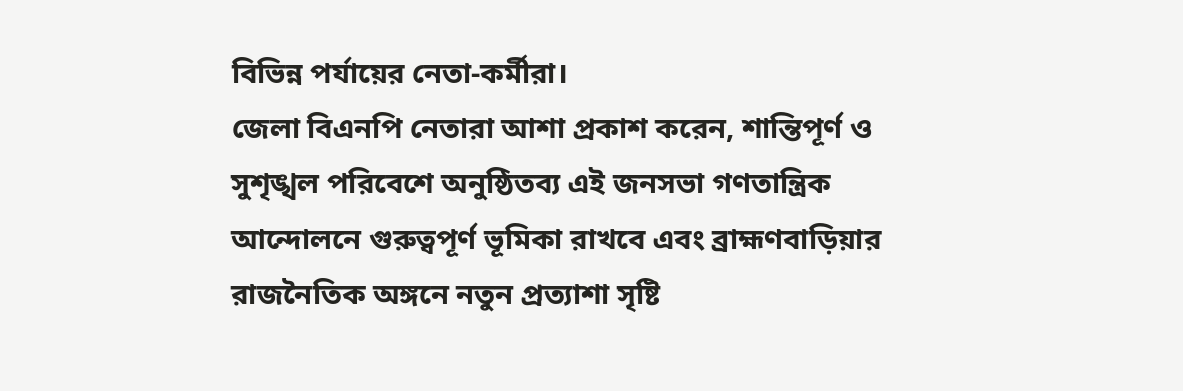বিভিন্ন পর্যায়ের নেতা-কর্মীরা।
জেলা বিএনপি নেতারা আশা প্রকাশ করেন, শান্তিপূর্ণ ও সুশৃঙ্খল পরিবেশে অনুষ্ঠিতব্য এই জনসভা গণতান্ত্রিক আন্দোলনে গুরুত্বপূর্ণ ভূমিকা রাখবে এবং ব্রাহ্মণবাড়িয়ার রাজনৈতিক অঙ্গনে নতুন প্রত্যাশা সৃষ্টি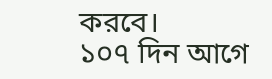করবে।
১০৭ দিন আগে